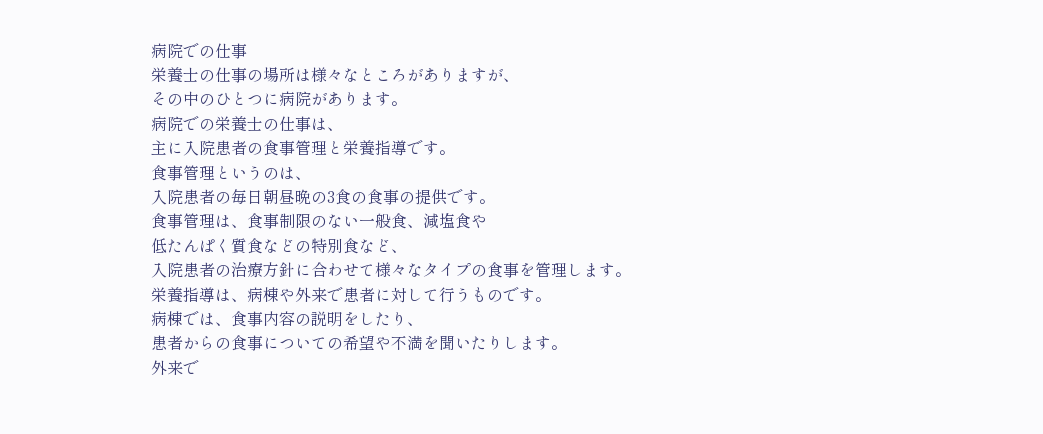病院での仕事
栄養士の仕事の場所は様々なところがありますが、
その中のひとつに病院があります。
病院での栄養士の仕事は、
主に入院患者の食事管理と栄養指導です。
食事管理というのは、
入院患者の毎日朝昼晩の3食の食事の提供です。
食事管理は、食事制限のない一般食、減塩食や
低たんぱく質食などの特別食など、
入院患者の治療方針に合わせて様々なタイプの食事を管理します。
栄養指導は、病棟や外来で患者に対して行うものです。
病棟では、食事内容の説明をしたり、
患者からの食事についての希望や不満を聞いたりします。
外来で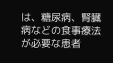は、糖尿病、腎臓病などの食事療法が必要な患者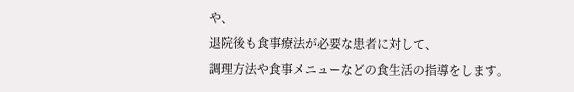や、
退院後も食事療法が必要な患者に対して、
調理方法や食事メニューなどの食生活の指導をします。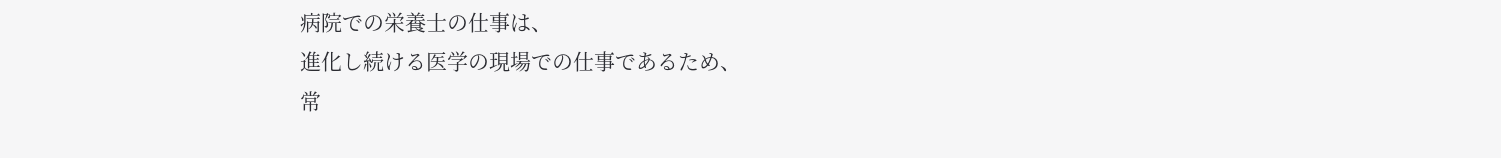病院での栄養士の仕事は、
進化し続ける医学の現場での仕事であるため、
常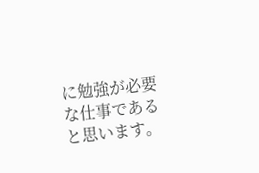に勉強が必要な仕事であると思います。